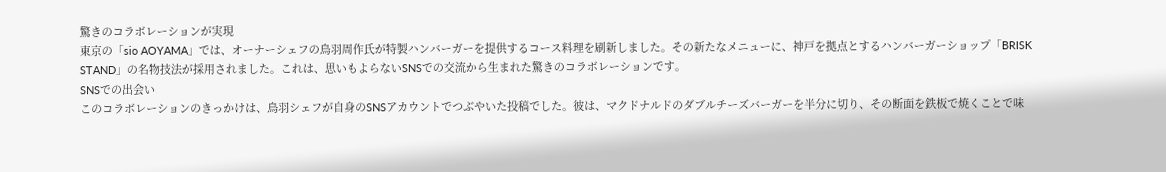驚きのコラボレーションが実現
東京の「sio AOYAMA」では、オーナーシェフの鳥羽周作氏が特製ハンバーガーを提供するコース料理を刷新しました。その新たなメニューに、神戸を拠点とするハンバーガーショップ「BRISK STAND」の名物技法が採用されました。これは、思いもよらないSNSでの交流から生まれた驚きのコラボレーションです。
SNSでの出会い
このコラボレーションのきっかけは、鳥羽シェフが自身のSNSアカウントでつぶやいた投稿でした。彼は、マクドナルドのダブルチーズバーガーを半分に切り、その断面を鉄板で焼くことで味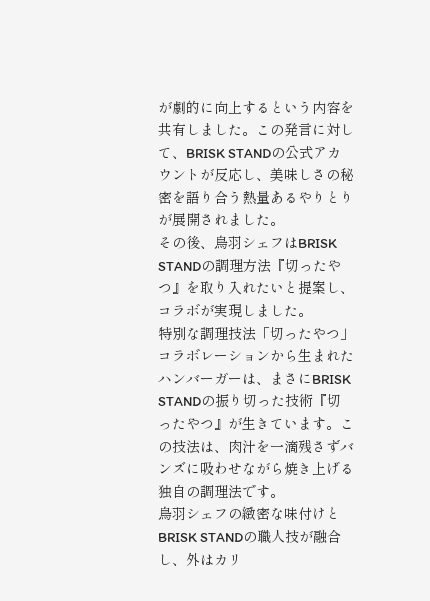が劇的に向上するという内容を共有しました。この発言に対して、BRISK STANDの公式アカウントが反応し、美味しさの秘密を語り合う熱量あるやりとりが展開されました。
その後、鳥羽シェフはBRISK STANDの調理方法『切ったやつ』を取り入れたいと提案し、コラボが実現しました。
特別な調理技法「切ったやつ」
コラボレーションから生まれたハンバーガーは、まさにBRISK STANDの振り切った技術『切ったやつ』が生きています。この技法は、肉汁を一滴残さずバンズに吸わせながら焼き上げる独自の調理法です。
鳥羽シェフの緻密な味付けとBRISK STANDの職人技が融合し、外はカリ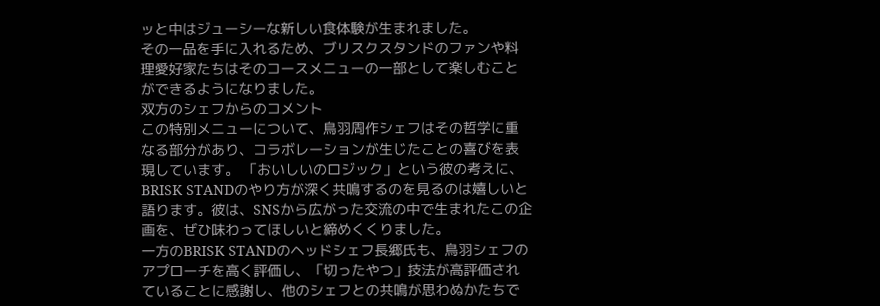ッと中はジューシーな新しい食体験が生まれました。
その一品を手に入れるため、ブリスクスタンドのファンや料理愛好家たちはそのコースメニューの一部として楽しむことができるようになりました。
双方のシェフからのコメント
この特別メニューについて、鳥羽周作シェフはその哲学に重なる部分があり、コラボレーションが生じたことの喜びを表現しています。 「おいしいのロジック」という彼の考えに、BRISK STANDのやり方が深く共鳴するのを見るのは嬉しいと語ります。彼は、SNSから広がった交流の中で生まれたこの企画を、ぜひ味わってほしいと締めくくりました。
一方のBRISK STANDのヘッドシェフ長郷氏も、鳥羽シェフのアプローチを高く評価し、「切ったやつ」技法が高評価されていることに感謝し、他のシェフとの共鳴が思わぬかたちで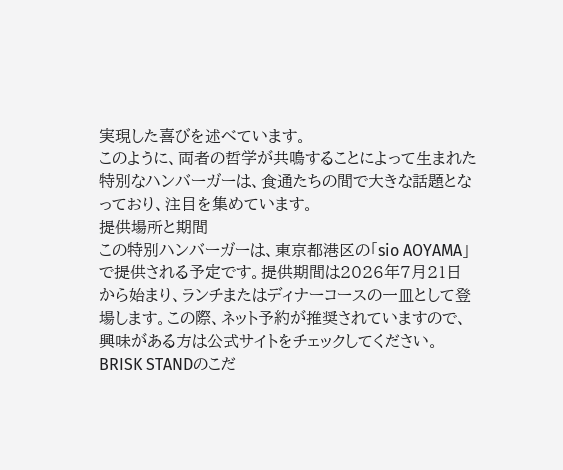実現した喜びを述べています。
このように、両者の哲学が共鳴することによって生まれた特別なハンバーガーは、食通たちの間で大きな話題となっており、注目を集めています。
提供場所と期間
この特別ハンバーガーは、東京都港区の「sio AOYAMA」で提供される予定です。提供期間は2026年7月21日から始まり、ランチまたはディナーコースの一皿として登場します。この際、ネット予約が推奨されていますので、興味がある方は公式サイトをチェックしてください。
BRISK STANDのこだ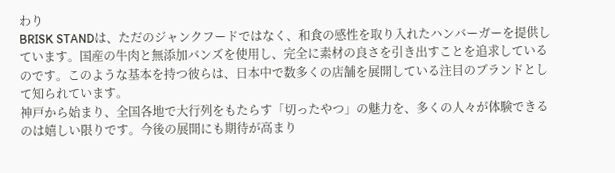わり
BRISK STANDは、ただのジャンクフードではなく、和食の感性を取り入れたハンバーガーを提供しています。国産の牛肉と無添加バンズを使用し、完全に素材の良さを引き出すことを追求しているのです。このような基本を持つ彼らは、日本中で数多くの店舗を展開している注目のブランドとして知られています。
神戸から始まり、全国各地で大行列をもたらす「切ったやつ」の魅力を、多くの人々が体験できるのは嬉しい限りです。今後の展開にも期待が高まり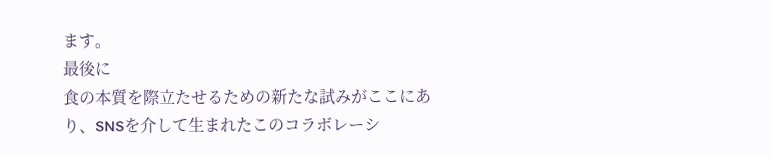ます。
最後に
食の本質を際立たせるための新たな試みがここにあり、SNSを介して生まれたこのコラボレーシ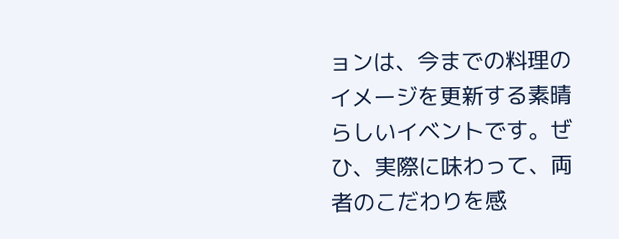ョンは、今までの料理のイメージを更新する素晴らしいイベントです。ぜひ、実際に味わって、両者のこだわりを感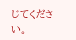じてください。